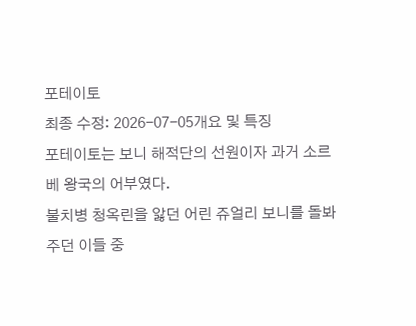포테이토
최종 수정: 2026-07-05개요 및 특징
포테이토는 보니 해적단의 선원이자 과거 소르베 왕국의 어부였다.
불치병 청옥린을 앓던 어린 쥬얼리 보니를 돌봐주던 이들 중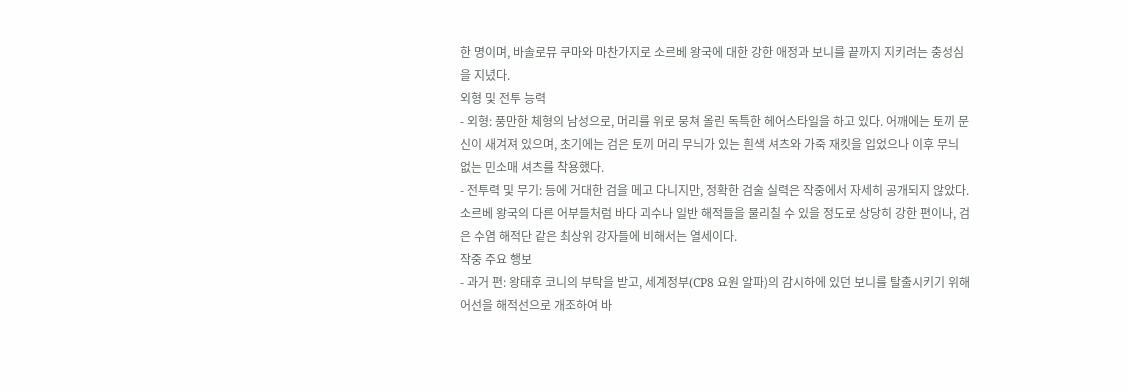한 명이며, 바솔로뮤 쿠마와 마찬가지로 소르베 왕국에 대한 강한 애정과 보니를 끝까지 지키려는 충성심을 지녔다.
외형 및 전투 능력
- 외형: 풍만한 체형의 남성으로, 머리를 위로 뭉쳐 올린 독특한 헤어스타일을 하고 있다. 어깨에는 토끼 문신이 새겨져 있으며, 초기에는 검은 토끼 머리 무늬가 있는 흰색 셔츠와 가죽 재킷을 입었으나 이후 무늬 없는 민소매 셔츠를 착용했다.
- 전투력 및 무기: 등에 거대한 검을 메고 다니지만, 정확한 검술 실력은 작중에서 자세히 공개되지 않았다. 소르베 왕국의 다른 어부들처럼 바다 괴수나 일반 해적들을 물리칠 수 있을 정도로 상당히 강한 편이나, 검은 수염 해적단 같은 최상위 강자들에 비해서는 열세이다.
작중 주요 행보
- 과거 편: 왕태후 코니의 부탁을 받고, 세계정부(CP8 요원 알파)의 감시하에 있던 보니를 탈출시키기 위해 어선을 해적선으로 개조하여 바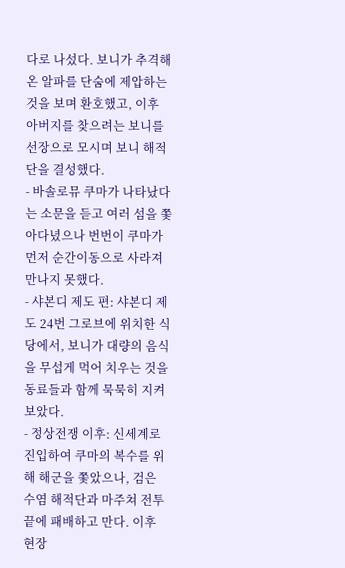다로 나섰다. 보니가 추격해 온 알파를 단숨에 제압하는 것을 보며 환호했고, 이후 아버지를 찾으려는 보니를 선장으로 모시며 보니 해적단을 결성했다.
- 바솔로뮤 쿠마가 나타났다는 소문을 듣고 여러 섬을 쫓아다녔으나 번번이 쿠마가 먼저 순간이동으로 사라져 만나지 못했다.
- 샤본디 제도 편: 샤본디 제도 24번 그로브에 위치한 식당에서, 보니가 대량의 음식을 무섭게 먹어 치우는 것을 동료들과 함께 묵묵히 지켜보았다.
- 정상전쟁 이후: 신세계로 진입하여 쿠마의 복수를 위해 해군을 쫓았으나, 검은 수염 해적단과 마주쳐 전투 끝에 패배하고 만다. 이후 현장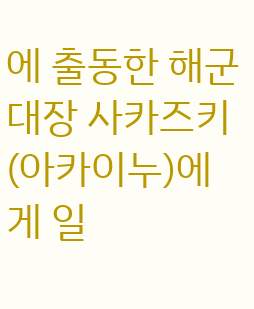에 출동한 해군 대장 사카즈키(아카이누)에게 일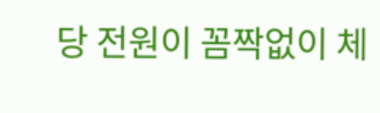당 전원이 꼼짝없이 체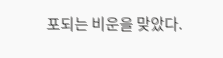포되는 비운을 맞았다.